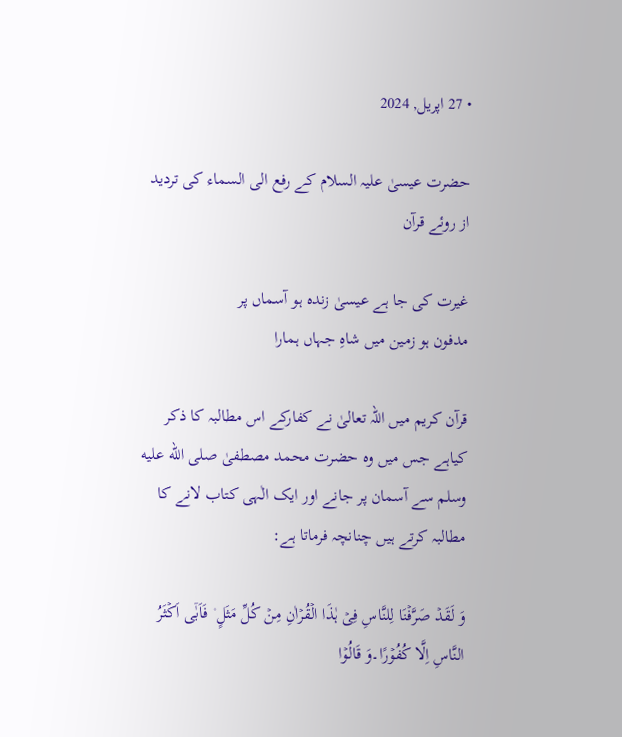• 27 اپریل, 2024

حضرت عیسیٰ علیہ السلام کے رفع الی السماء کی تردید از روئے قرآن

غیرت کی جا ہے عیسیٰ زندہ ہو آسماں پر
مدفون ہو زمین میں شاہِ جہاں ہمارا

قرآن کریم میں اللہ تعالیٰ نے کفارکے اس مطالبہ کا ذکر کیاہے جس میں وہ حضرت محمد مصطفیٰ صلى الله عليه وسلم سے آسمان پر جانے اور ایک الٰہی کتاب لانے کا مطالبہ کرتے ہیں چنانچہ فرماتا ہے:

وَ لَقَدۡ صَرَّفۡنَا لِلنَّاسِ فِیۡ ہٰذَا الۡقُرۡاٰنِ مِنۡ کُلِّ مَثَلٍ ۫ فَاَبٰۤی اَکۡثَرُ النَّاسِ اِلَّا کُفُوۡرًا۔وَ قَالُوۡا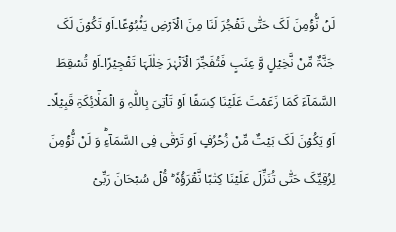لَنۡ نُّؤۡمِنَ لَکَ حَتّٰی تَفۡجُرَ لَنَا مِنَ الۡاَرۡضِ یَنۡۢبُوۡعًا۔اَوۡ تَکُوۡنَ لَکَ جَنَّۃٌ مِّنۡ نَّخِیۡلٍ وَّ عِنَبٍ فَتُفَجِّرَ الۡاَنۡہٰرَ خِلٰلَہَا تَفۡجِیۡرًا۔اَوۡ تُسۡقِطَ السَّمَآءَ کَمَا زَعَمۡتَ عَلَیۡنَا کِسَفًا اَوۡ تَاۡتِیَ بِاللّٰہِ وَ الۡمَلٰٓائِکَۃِ قَبِیۡلًا۔ اَوۡ یَکُوۡنَ لَکَ بَیۡتٌ مِّنۡ زُخۡرُفٍ اَوۡ تَرۡقٰی فِی السَّمَآءِؕ وَ لَنۡ نُّؤۡمِنَ لِرُقِیِّکَ حَتّٰی تُنَزِّلَ عَلَیۡنَا کِتٰبًا نَّقۡرَؤُہٗ ؕ قُلۡ سُبۡحَانَ رَبِّیۡ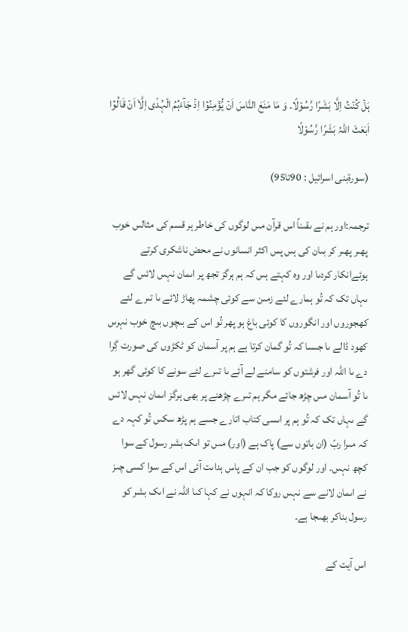ہَلۡ کُنۡتُ اِلَّا بَشَرًا رَّسُوۡلًا۔ وَ مَا مَنَعَ النَّاسَ اَنۡ یُّؤۡمِنُوۡۤا اِذۡ جَآءَہُمُ الۡہُدٰۤی اِلَّاۤ اَنۡ قَالُوۡۤا اَبَعَثَ اللّٰہُ بَشَرًا رَّسُوۡلًا

(سورۃبنی اسرائیل : 90تا95)

ترجمہ:اور ہم نے ىقىناً اس قرآن مىں لوگوں کى خاطر ہر قسم کى مثالىں خوب پھىر پھىر کر بىان کى ہىں پس اکثر انسانوں نے محض ناشکرى کرتے ہوئےانکار کردىا اور وہ کہتے ہىں کہ ہم ہرگز تجھ پر اىمان نہىں لائىں گے ىہاں تک کہ تُو ہمارے لئے زمىن سے کوئى چشمہ پھاڑ لائے ىا تىرے لئے کھجوروں اور انگوروں کا کوئى باغ ہو پھر تُو اس کے بىچوں بىچ خوب نہرىں کھود ڈالے ىا جىسا کہ تُو گمان کرتا ہے ہم پر آسمان کو ٹکڑوں کى صورت گِرا دے ىا اللہ اور فرشتوں کو سامنے لے آئے ىا تىرے لئے سونے کا کوئى گھر ہو ىا تُو آسمان مىں چڑھ جائے مگر ہم تىرے چڑھنے پر بھى ہرگز اىمان نہىں لائىں گے ىہاں تک کہ تُو ہم پر اىسى کتاب اتارے جسے ہم پڑھ سکىں تُو کہہ دے کہ مىرا ربّ (ان باتوں سے) پاک ہے (اور) مىں تو اىک بشر رسول کے سوا کچھ نہىں۔ اور لوگوں کو جب ان کے پاس ہداىت آئى اس کے سوا کسى چىز نے اىمان لانے سے نہىں روکا کہ انہوں نے کہا کىا اللہ نے اىک بشر کو رسول بناکر بھىجا ہے۔

اس آیت کے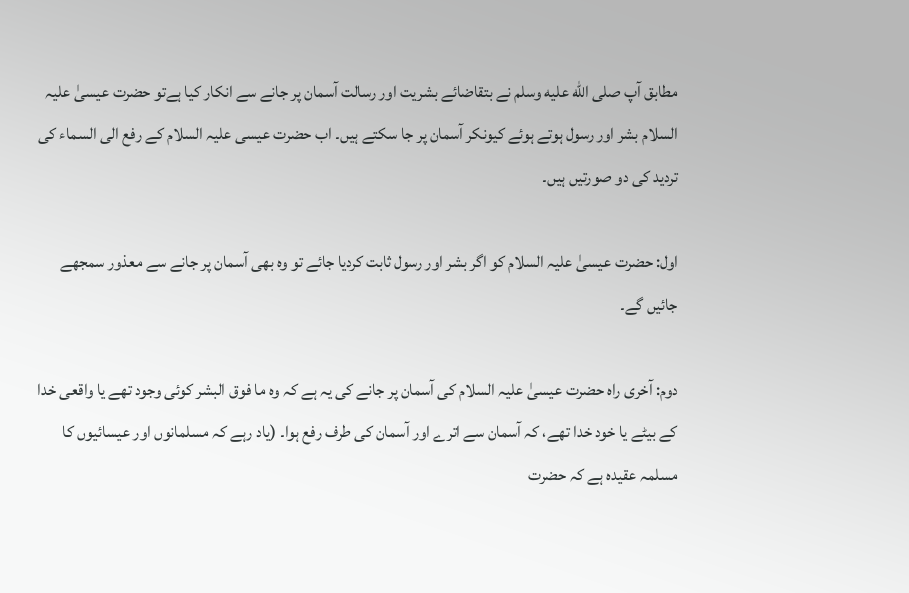مطابق آپ صلى الله عليه وسلم نے بتقاضائے بشریت اور رسالت آسمان پر جانے سے انکار کیا ہےتو حضرت عیسیٰ علیہ السلام بشر اور رسول ہوتے ہوئے کیونکر آسمان پر جا سکتے ہیں۔ اب حضرت عیسی علیہ السلام کے رفع الی السماء کی تردید کی دو صورتیں ہیں۔

اول: حضرت عیسیٰ علیہ السلام کو اگر بشر اور رسول ثابت کردیا جائے تو وہ بھی آسمان پر جانے سے معذور سمجھے جائیں گے۔

دوم: آخری راہ حضرت عیسیٰ علیہ السلام کی آسمان پر جانے کی یہ ہے کہ وہ ما فوق البشر کوئی وجود تھے یا واقعی خدا کے بیٹے یا خود خدا تھے، کہ آسمان سے اترے اور آسمان کی طرف رفع ہوا۔ (یاد رہے کہ مسلمانوں اور عیسائیوں کا مسلمہ عقیدہ ہے کہ حضرت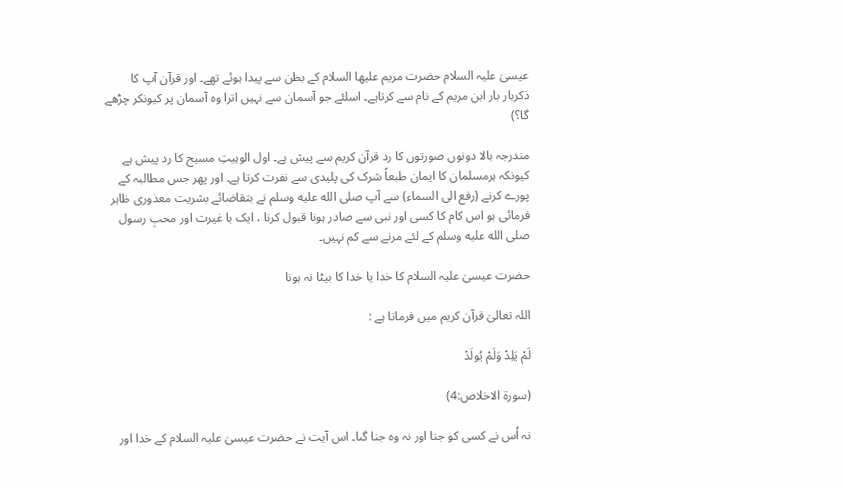عیسیٰ علیہ السلام حضرت مریم علیھا السلام کے بطن سے پیدا ہوئے تھے۔ اور قرآن آپ کا ذکربار بار ابن مریم کے نام سے کرتاہے۔ اسلئے جو آسمان سے نہیں اترا وہ آسمان پر کیونکر چڑھے گا؟)

مندرجہ بالا دونوں صورتوں کا رد قرآن کریم سے پیش ہے۔ اول الوہیتِ مسیح کا رد پیش ہے کیونکہ ہرمسلمان کا ایمان طبعاً شرک کی پلیدی سے نفرت کرتا ہے۔ اور پھر جس مطالبہ کے پورے کرنے (رفع الی السماء) سے آپ صلى الله عليه وسلم نے بتقاضائے بشریت معذوری ظاہر فرمائی ہو اس کام کا کسی اور نبی سے صادر ہونا قبول کرنا ، ایک با غیرت اور محبِ رسول صلى الله عليه وسلم کے لئے مرنے سے کم نہیں۔

حضرت عیسیٰ علیہ السلام کا خدا یا خدا کا بیٹا نہ ہونا

اللہ تعالیٰ قرآن کریم میں فرماتا ہے :

لَمْ يَلِدْ وَلَمْ يُولَدْ

(سورۃ الاخلاص:4)

نہ اُس نے کسى کو جنا اور نہ وہ جنا گىا۔ اس آیت نے حضرت عیسیٰ علیہ السلام کے خدا اور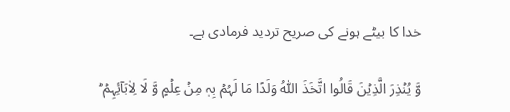خدا کا بیٹے ہونے کی صریح تردید فرمادی ہے۔

وَّ یُنۡذِرَ الَّذِیۡنَ قَالُوا اتَّخَذَ اللّٰہُ وَلَدًا مَا لَہُمۡ بِہٖ مِنۡ عِلۡمٍ وَّ لَا لِاٰبَآئِہِمۡ ؕ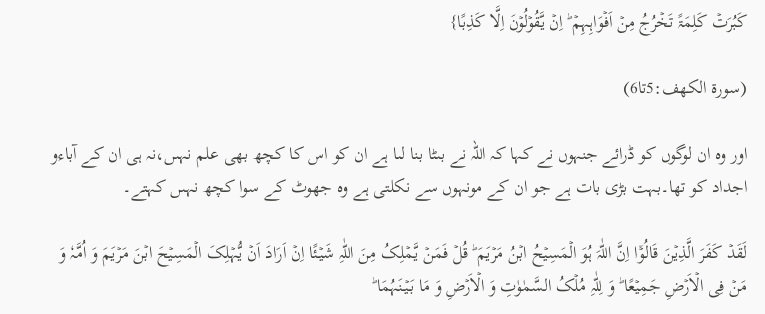کَبُرَتۡ کَلِمَۃً تَخۡرُجُ مِنۡ اَفۡوَاہِہِمۡ ؕ اِنۡ یَّقُوۡلُوۡنَ اِلَّا کَذِبًا}

(سورۃ الكهف:5تا6)

اور وہ ان لوگوں کو ڈرائے جنہوں نے کہا کہ اللہ نے بىٹا بنا لىا ہے ان کو اس کا کچھ بھى علم نہىں،نہ ہى ان کے آباءو اجداد کو تھا۔بہت بڑى بات ہے جو ان کے مونہوں سے نکلتى ہے وہ جھوٹ کے سوا کچھ نہىں کہتے۔

لَقَدۡ کَفَرَ الَّذِیۡنَ قَالُوۡۤا اِنَّ اللّٰہَ ہُوَ الۡمَسِیۡحُ ابۡنُ مَرۡیَمَ ؕ قُلۡ فَمَنۡ یَّمۡلِکُ مِنَ اللّٰہِ شَیۡئًا اِنۡ اَرَادَ اَنۡ یُّہۡلِکَ الۡمَسِیۡحَ ابۡنَ مَرۡیَمَ وَ اُمَّہٗ وَ مَنۡ فِی الۡاَرۡضِ جَمِیۡعًا ؕ وَ لِلّٰہِ مُلۡکُ السَّمٰوٰتِ وَ الۡاَرۡضِ وَ مَا بَیۡنَہُمَا ؕ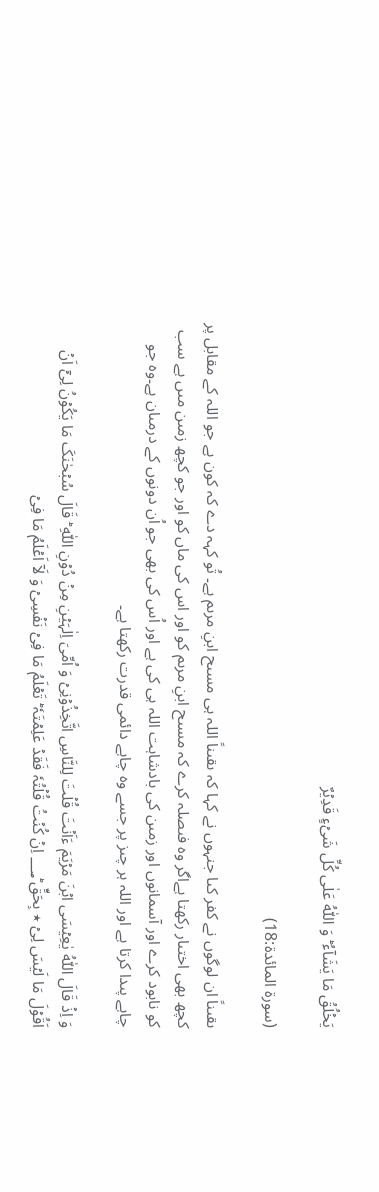یَخۡلُقُ مَا یَشَآءُ ؕ وَ اللّٰہُ عَلٰی کُلِّ شَیۡءٍ قَدِیۡرٌ

(سورۃ المائدة:18)

ىقىناً ان لوگوں نے کفر کىا جنہوں نے کہا کہ ىقىناً اللہ ہى مسىح ابنِ مرىم ہے۔ تُو کہہ دے کہ کون ہے جو اللہ کے مقابل پر کچھ بھى اختىار رکھتا ہےاگر وہ فىصلہ کرے کہ مسىح ابنِ مرىم کو اور اس کى ماں کو اور جو کچھ زمىن مىں ہے سب کو نابود کرے اور آسمانوں اور زمىن کى بادشاہت اللہ ہى کى ہے اور اُس کى بھى جو اُن دونوں کے درمىان ہے۔وہ جو چاہے پىدا کرتا ہے اور اللہ ہر چىز پر جسے وہ چاہے دائمى قدرت رکھتا ہے۔

وَ اِذۡ قَالَ اللّٰہُ یٰعِیۡسَی ابۡنَ مَرۡیَمَ ءَاَنۡتَ قُلۡتَ لِلنَّاسِ اتَّخِذُوۡنِیۡ وَ اُمِّیَ اِلٰہَیۡنِ مِنۡ دُوۡنِ اللّٰہِ ؕ قَالَ سُبۡحٰنَکَ مَا یَکُوۡنُ لِیۡۤ اَنۡ اَقُوۡلَ مَا لَیۡسَ لِیۡ ٭ بِحَقٍّ ؕ؃ اِنۡ کُنۡتُ قُلۡتُہٗ فَقَدۡ عَلِمۡتَہٗ ؕ تَعۡلَمُ مَا فِیۡ نَفۡسِیۡ وَ لَاۤ اَعۡلَمُ مَا فِیۡ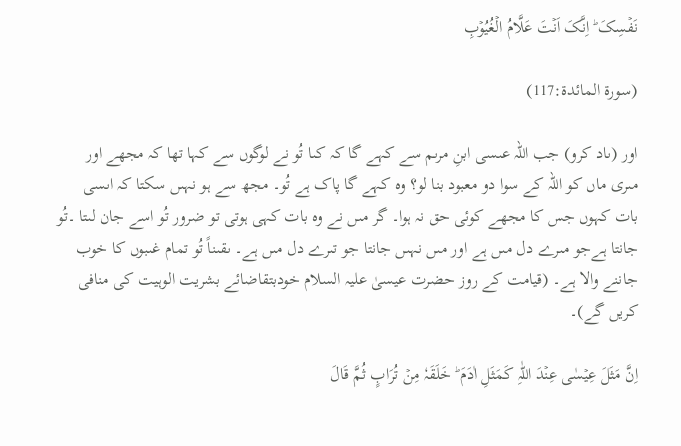نَفۡسِکَ ؕ اِنَّکَ اَنۡتَ عَلَّامُ الۡغُیُوۡبِ

(سورۃ المائدة:117)

اور (ىاد کرو) جب اللہ عىسى ابنِ مرىم سے کہے گا کہ کىا تُو نے لوگوں سے کہا تھا کہ مجھے اور مىرى ماں کو اللہ کے سوا دو معبود بنا لو؟ وہ کہے گا پاک ہے تُو۔ مجھ سے ہو نہىں سکتا کہ اىسى بات کہوں جس کا مجھے کوئى حق نہ ہوا۔ گر مىں نے وہ بات کہى ہوتى تو ضرور تُو اسے جان لىتا ۔تُو جانتا ہےجو مىرے دل مىں ہے اور مىں نہىں جانتا جو تىرے دل مىں ہے۔ ىقىناً تُو تمام غىبوں کا خوب جاننے والا ہے۔ (قیامت کے روز حضرت عیسیٰ علیہ السلام خودبتقاضائے بشریت الوہیت کی منافی کریں گے)۔

اِنَّ مَثَلَ عِیۡسٰی عِنۡدَ اللّٰہِ کَمَثَلِ اٰدَمَ ؕ خَلَقَہٗ مِنۡ تُرَابٍ ثُمَّ قَالَ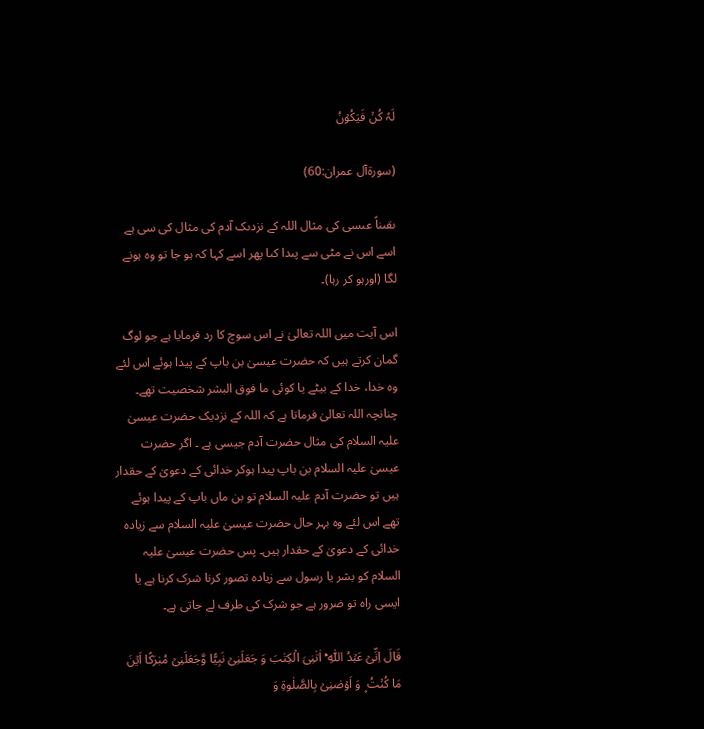لَہٗ کُنۡ فَیَکُوۡنُ

(سورۃآل عمران:60)

ىقىناً عىسى کى مثال اللہ کے نزدىک آدم کى مثال کى سى ہے اسے اس نے مٹى سے پىدا کىا پھر اسے کہا کہ ہو جا تو وہ ہونے لگا (اورہو کر رہا)۔

اس آیت میں اللہ تعالیٰ نے اس سوچ کا رد فرمایا ہے جو لوگ گمان کرتے ہیں کہ حضرت عیسیٰ بن باپ کے پیدا ہوئے اس لئے وہ خدا، خدا کے بیٹے یا کوئی ما فوق البشر شخصیت تھے۔ چنانچہ اللہ تعالیٰ فرماتا ہے کہ اللہ کے نزدیک حضرت عیسیٰ علیہ السلام کی مثال حضرت آدم جیسی ہے ۔ اگر حضرت عیسیٰ علیہ السلام بن باپ پیدا ہوکر خدائی کے دعویٰ کے حقدار ہیں تو حضرت آدم علیہ السلام تو بن ماں باپ کے پیدا ہوئے تھے اس لئے وہ بہر حال حضرت عیسیٰ علیہ السلام سے زیادہ خدائی کے دعویٰ کے حقدار ہیں۔ پس حضرت عیسیٰ علیہ السلام کو بشر یا رسول سے زیادہ تصور کرنا شرک کرنا ہے یا ایسی راہ تو ضرور ہے جو شرک کی طرف لے جاتی ہے۔

قَالَ اِنِّیۡ عَبۡدُ اللّٰہِ ۟ؕ اٰتٰنِیَ الۡکِتٰبَ وَ جَعَلَنِیۡ نَبِیًّا وَّجَعَلَنِیۡ مُبٰرَکًا اَیۡنَ مَا کُنۡتُ ۪ وَ اَوۡصٰنِیۡ بِالصَّلٰوۃِ وَ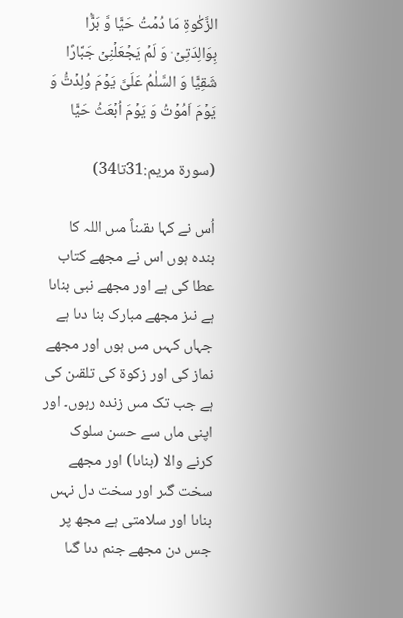الزَّکٰوۃِ مَا دُمۡتُ حَیًّا وَّ بَرًّۢا بِوَالِدَتِیۡ ۫ وَ لَمۡ یَجۡعَلۡنِیۡ جَبَّارًا شَقِیًّا وَ السَّلٰمُ عَلَیَّ یَوۡمَ وُلِدۡتُّ وَ یَوۡمَ اَمُوۡتُ وَ یَوۡمَ اُبۡعَثُ حَیًّا

(سورۃ مريم:31تا34)

اُس نے کہا ىقىناً مىں اللہ کا بندہ ہوں اس نے مجھے کتاب عطا کى ہے اور مجھے نبى بناىا ہے نىز مجھے مبارک بنا دىا ہے جہاں کہىں مىں ہوں اور مجھے نماز کى اور زکوۃ کى تلقىن کى ہے جب تک مىں زندہ رہوں۔ اور اپنى ماں سے حسن سلوک کرنے والا (بناىا) اور مجھے سخت گىر اور سخت دل نہىں بناىا اور سلامتى ہے مجھ پر جس دن مجھے جنم دىا گىا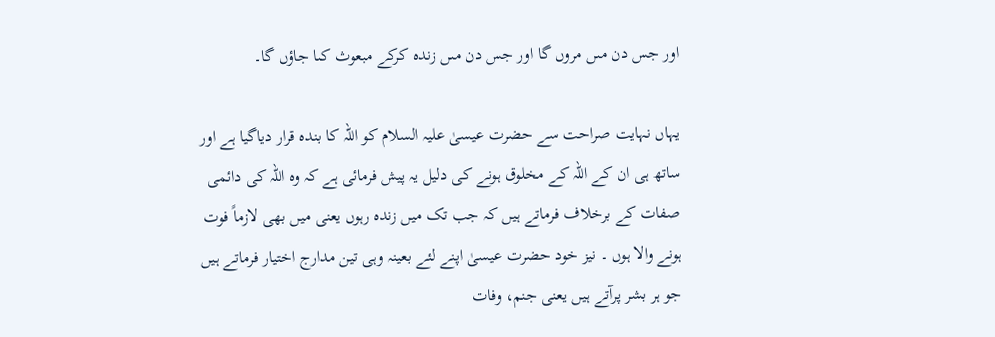اور جس دن مىں مروں گا اور جس دن مىں زندہ کرکے مبعوث کىا جاؤں گا۔

یہاں نہایت صراحت سے حضرت عیسیٰ علیہ السلام کو اللہ کا بندہ قرار دیاگیا ہے اور ساتھ ہی ان کے اللہ کے مخلوق ہونے کی دلیل یہ پیش فرمائی ہے کہ وہ اللہ کی دائمی صفات کے برخلاف فرماتے ہیں کہ جب تک میں زندہ رہوں یعنی میں بھی لازماً فوت ہونے والا ہوں ۔ نیز خود حضرت عیسیٰ اپنے لئے بعینہ وہی تین مدارج اختیار فرماتے ہیں جو ہر بشر پرآتے ہیں یعنی جنم، وفات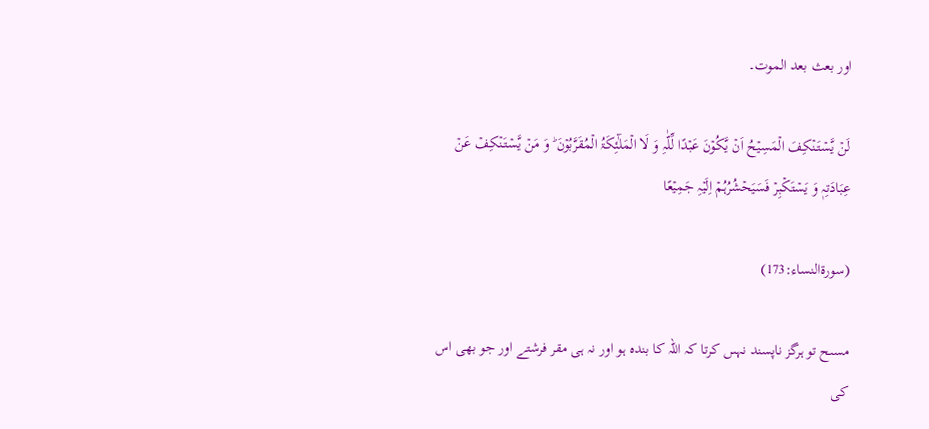اور بعث بعد الموت۔

لَنۡ یَّسۡتَنۡکِفَ الۡمَسِیۡحُ اَنۡ یَّکُوۡنَ عَبۡدًا لِّلّٰہِ وَ لَا الۡمَلٰٓئِکَۃُ الۡمُقَرَّبُوۡنَ ؕ وَ مَنۡ یَّسۡتَنۡکِفۡ عَنۡ عِبَادَتِہٖ وَ یَسۡتَکۡبِرۡ فَسَیَحۡشُرُہُمۡ اِلَیۡہِ جَمِیۡعًا

(سورۃالنساء:173)

مسىح تو ہرگز ناپسند نہىں کرتا کہ اللہ کا بندہ ہو اور نہ ہى مقر فرشتے اور جو بھى اس کى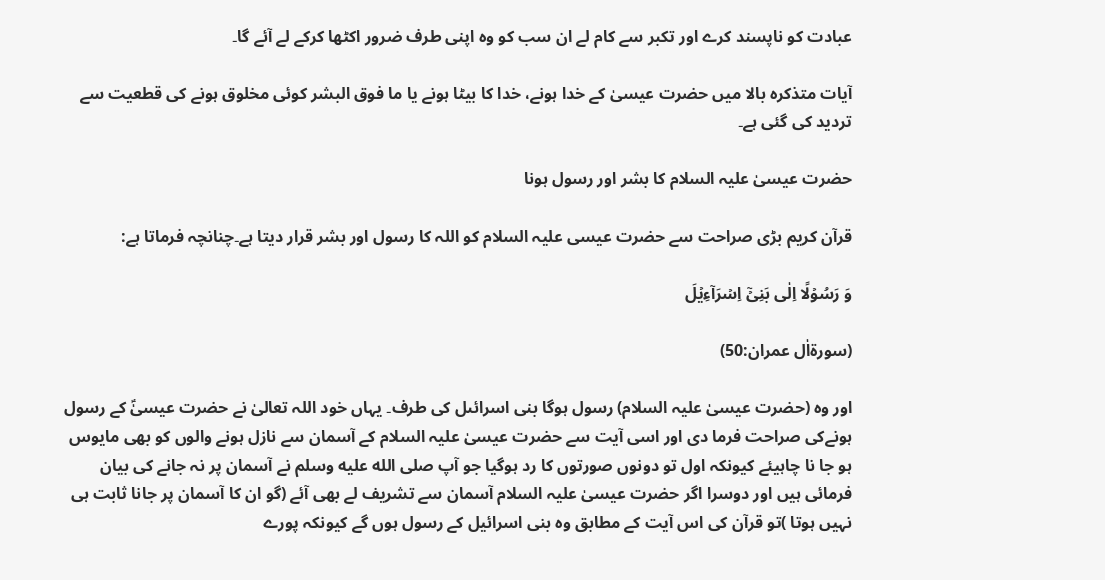عبادت کو ناپسند کرے اور تکبر سے کام لے ان سب کو وہ اپنى طرف ضرور اکٹھا کرکے لے آئے گا۔

آیات متذکرہ بالا میں حضرت عیسیٰ کے خدا ہونے، خدا کا بیٹا ہونے یا ما فوق البشر کوئی مخلوق ہونے کی قطعیت سے تردید کی گئی ہے۔

حضرت عیسیٰ علیہ السلام کا بشر اور رسول ہونا

قرآن کریم بڑی صراحت سے حضرت عیسی علیہ السلام کو اللہ کا رسول اور بشر قرار دیتا ہے۔چنانچہ فرماتا ہے:

وَ رَسُوۡلًا اِلٰی بَنِیۡۤ اِسۡرَآءِیۡلَ

(سورۃاٰل عمران:50)

اور وہ (حضرت عیسیٰ علیہ السلام) رسول ہوگا بنى اسرائىل کى طرف۔ یہاں خود اللہ تعالیٰ نے حضرت عیسیٰؑ کے رسول ہونےکی صراحت فرما دی اور اسی آیت سے حضرت عیسیٰ علیہ السلام کے آسمان سے نازل ہونے والوں کو بھی مایوس ہو جا نا چاہیئے کیونکہ اول تو دونوں صورتوں کا رد ہوگیا جو آپ صلى الله عليه وسلم نے آسمان پر نہ جانے کی بیان فرمائی ہیں اور دوسرا اگر حضرت عیسیٰ علیہ السلام آسمان سے تشریف لے بھی آئے (گو ان کا آسمان پر جانا ثابت ہی نہیں ہوتا )تو قرآن کی اس آیت کے مطابق وہ بنی اسرائیل کے رسول ہوں گے کیونکہ پورے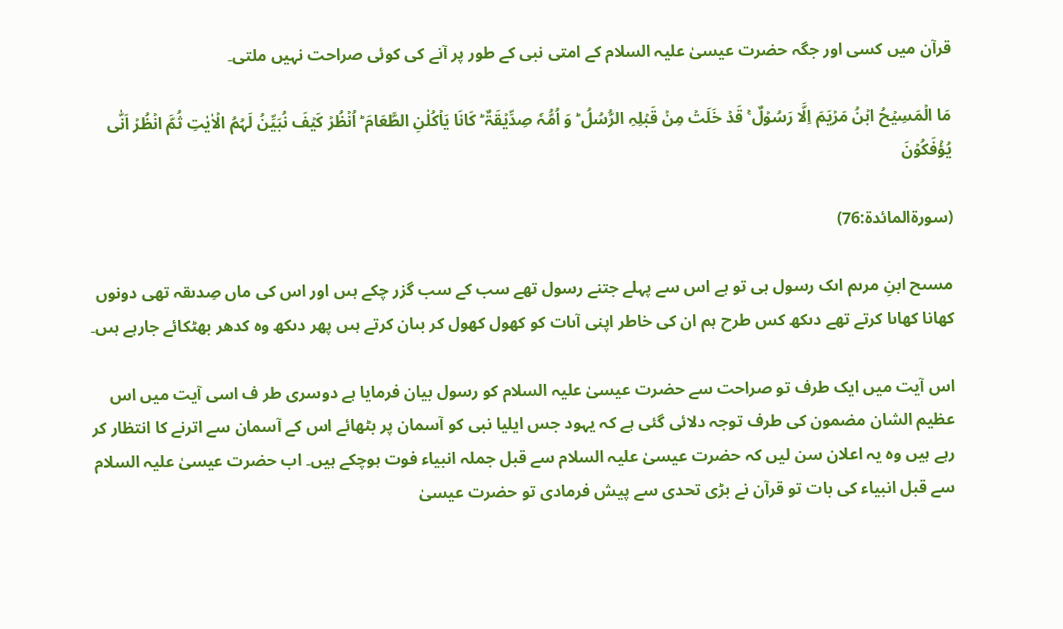قرآن میں کسی اور جگہ حضرت عیسیٰ علیہ السلام کے امتی نبی کے طور پر آنے کی کوئی صراحت نہیں ملتی۔

مَا الۡمَسِیۡحُ ابۡنُ مَرۡیَمَ اِلَّا رَسُوۡلٌ ۚ قَدۡ خَلَتۡ مِنۡ قَبۡلِہِ الرُّسُلُ ؕ وَ اُمُّہٗ صِدِّیۡقَۃٌ ؕ کَانَا یَاۡکُلٰنِ الطَّعَامَ ؕ اُنۡظُرۡ کَیۡفَ نُبَیِّنُ لَہُمُ الۡاٰیٰتِ ثُمَّ انۡظُرۡ اَنّٰی یُؤۡفَکُوۡنَ

(سورۃالمائدة:76)

مسىح ابنِ مرىم اىک رسول ہى تو ہے اس سے پہلے جتنے رسول تھے سب کے سب گزر چکے ہىں اور اس کى ماں صِدىقہ تھى دونوں کھانا کھاىا کرتے تھے دىکھ کس طرح ہم ان کى خاطر اپنى آىات کو کھول کھول کر بىان کرتے ہىں پھر دىکھ وہ کدھر بھٹکائے جارہے ہىں۔

اس آیت میں ایک طرف تو صراحت سے حضرت عیسیٰ علیہ السلام کو رسول بیان فرمایا ہے دوسری طر ف اسی آیت میں اس عظیم الشان مضمون کی طرف توجہ دلائی گئی ہے کہ یہود جس ایلیا نبی کو آسمان پر بٹھائے اس کے آسمان سے اترنے کا انتظار کر رہے ہیں وہ یہ اعلان سن لیں کہ حضرت عیسیٰ علیہ السلام سے قبل جملہ انبیاء فوت ہوچکے ہیں۔ اب حضرت عیسیٰ علیہ السلام سے قبل انبیاء کی بات تو قرآن نے بڑی تحدی سے پیش فرمادی تو حضرت عیسیٰ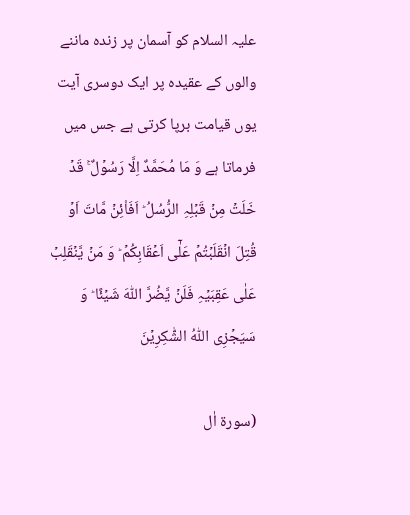علیہ السلام کو آسمان پر زندہ ماننے والوں کے عقیدہ پر ایک دوسری آیت یوں قیامت برپا کرتی ہے جس میں فرماتا ہے وَ مَا مُحَمَّدٌ اِلَّا رَسُوۡلٌ ۚ قَدۡ خَلَتۡ مِنۡ قَبۡلِہِ الرُّسُلُ ؕ اَفَا۠ئِنۡ مَّاتَ اَوۡ قُتِلَ انۡقَلَبۡتُمۡ عَلٰۤی اَعۡقَابِکُمۡ ؕ وَ مَنۡ یَّنۡقَلِبۡ عَلٰی عَقِبَیۡہِ فَلَنۡ یَّضُرَّ اللّٰہَ شَیۡئًا ؕ وَ سَیَجۡزِی اللّٰہُ الشّٰکِرِیۡنَ

(سورۃ اٰل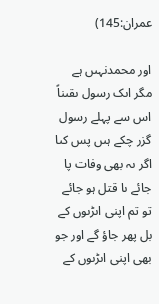عمران:145)

اور محمدنہىں ہے مگر اىک رسول ىقىناً اس سے پہلے رسول گزر چکے ہىں پس کىا اگر ىہ بھى وفات پا جائے ىا قتل ہو جائے تو تم اپنى اىڑىوں کے بل پھر جاؤ گے اور جو بھى اپنى اىڑىوں کے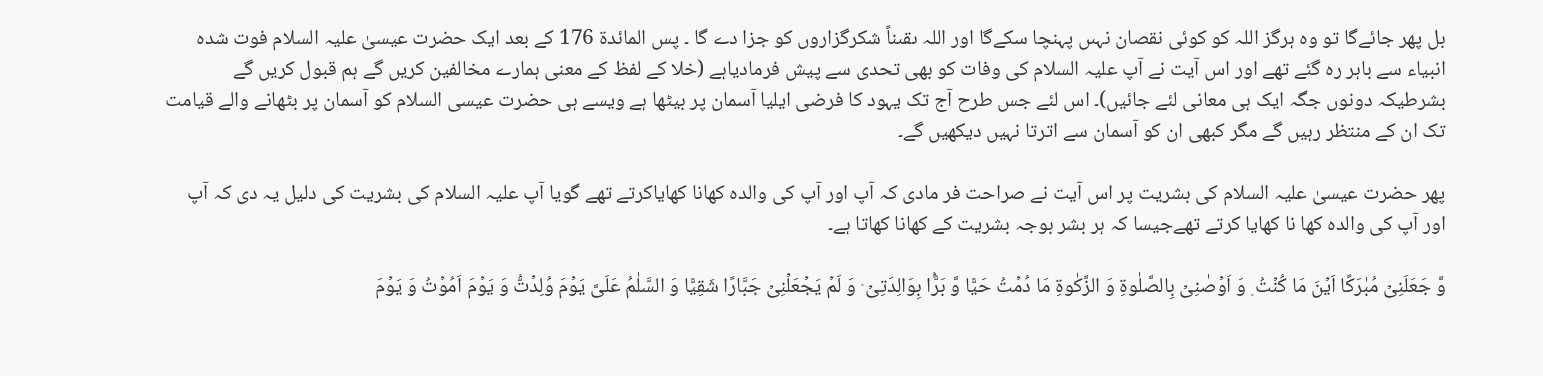بل پھر جائےگا تو وہ ہرگز اللہ کو کوئى نقصان نہىں پہنچا سکےگا اور اللہ ىقىناً شکرگزاروں کو جزا دے گا ۔ پس المائدۃ 176 کے بعد ایک حضرت عیسیٰ علیہ السلام فوت شدہ انبیاء سے باہر رہ گئے تھے اور اس آیت نے آپ علیہ السلام کی وفات کو بھی تحدی سے پیش فرمادیاہے (خلا کے لفظ کے معنی ہمارے مخالفین کریں گے ہم قبول کریں گے بشرطیکہ دونوں جگہ ایک ہی معانی لئے جائیں)۔ اس لئے جس طرح آج تک یہود کا فرضی ایلیا آسمان پر بیٹھا ہے ویسے ہی حضرت عیسی السلام کو آسمان پر بٹھانے والے قیامت تک ان کے منتظر رہیں گے مگر کبھی ان کو آسمان سے اترتا نہیں دیکھیں گے۔

پھر حضرت عیسیٰ علیہ السلام کی بشریت پر اس آیت نے صراحت فر مادی کہ آپ اور آپ کی والدہ کھانا کھایاکرتے تھے گویا آپ علیہ السلام کی بشریت کی دلیل یہ دی کہ آپ اور آپ کی والدہ کھا نا کھایا کرتے تھےجیسا کہ ہر بشر بوجہ بشریت کے کھانا کھاتا ہے۔

وَّ جَعَلَنِیۡ مُبٰرَکًا اَیۡنَ مَا کُنۡتُ ۪ وَ اَوۡصٰنِیۡ بِالصَّلٰوۃِ وَ الزَّکٰوۃِ مَا دُمۡتُ حَیًّا وَّ بَرًّۢا بِوَالِدَتِیۡ ۫ وَ لَمۡ یَجۡعَلۡنِیۡ جَبَّارًا شَقِیًّا وَ السَّلٰمُ عَلَیَّ یَوۡمَ وُلِدۡتُّ وَ یَوۡمَ اَمُوۡتُ وَ یَوۡمَ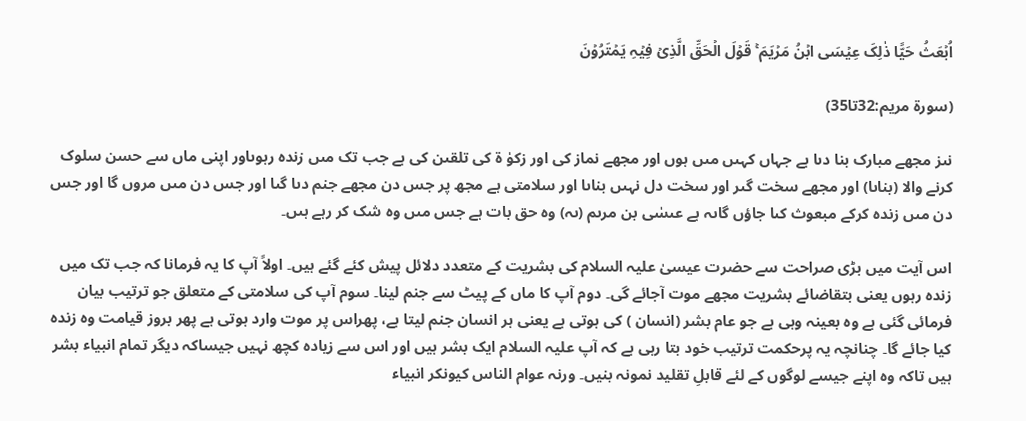اُبۡعَثُ حَیًّا ذٰلِکَ عِیۡسَی ابۡنُ مَرۡیَمَ ۚ قَوۡلَ الۡحَقِّ الَّذِیۡ فِیۡہِ یَمۡتَرُوۡنَ

(سورۃ مريم:32تا35)

نىز مجھے مبارک بنا دىا ہے جہاں کہىں مىں ہوں اور مجھے نماز کى اور زکوٰ ۃ کى تلقىن کى ہے جب تک مىں زندہ رہوںاور اپنى ماں سے حسن سلوک کرنے والا (بناىا) اور مجھے سخت گىر اور سخت دل نہىں بناىا اور سلامتى ہے مجھ پر جس دن مجھے جنم دىا گىا اور جس دن مىں مروں گا اور جس دن مىں زندہ کرکے مبعوث کىا جاؤں گاىہ ہے عىسٰى بن مرىم (ىہ) وہ حق بات ہے جس مىں وہ شک کر رہے ہىں۔

اس آیت میں بڑی صراحت سے حضرت عیسیٰ علیہ السلام کی بشریت کے متعدد دلائل پیش کئے گئے ہیں۔ اولاً آپ کا یہ فرمانا کہ جب تک میں زندہ رہوں یعنی بتقاضائے بشریت مجھے موت آجائے گی۔ دوم آپ کا ماں کے پیٹ سے جنم لینا۔ سوم آپ کی سلامتی کے متعلق جو ترتیب بیان فرمائی گئی ہے وہ بعینہ وہی ہے جو عام بشر (انسان ) کی ہوتی ہے یعنی ہر انسان جنم لیتا ہے، پھراس پر موت وارد ہوتی ہے پھر بروز قیامت وہ زندہ کیا جائے گا۔ چنانچہ یہ پرحکمت ترتیب خود بتا رہی ہے کہ آپ علیہ السلام ایک بشر ہیں اور اس سے زیادہ کچھ نہیں جیساکہ دیگر تمام انبیاء بشر ہیں تاکہ وہ اپنے جیسے لوگوں کے لئے قابلِ تقلید نمونہ بنیں۔ ورنہ عوام الناس کیونکر انبیاء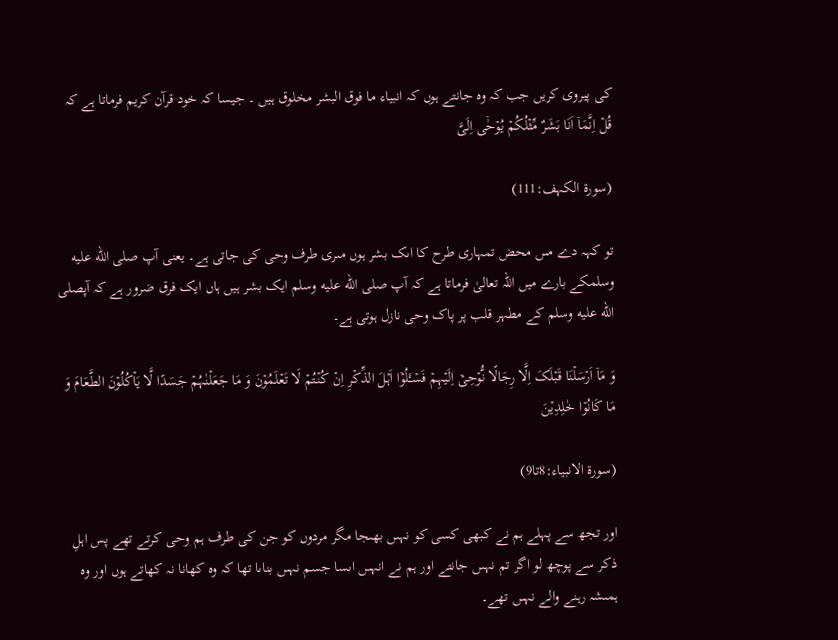کی پیروی کریں جب کہ وہ جانتے ہوں کہ انبیاء ما فوق البشر مخلوق ہیں ۔ جیسا کہ خود قرآن کریم فرماتا ہے کہ قُلۡ اِنَّمَاۤ اَنَا بَشَرٌ مِّثۡلُکُمۡ یُوۡحٰۤی اِلَیَّ

(سورۃ الکہف:111)

تو کہہ دے مىں محض تمہارى طرح کا اىک بشر ہوں مىرى طرف وحى کى جاتى ہے۔ یعنی آپ صلى الله عليه وسلمکے بارے میں اللہ تعالیٰ فرماتا ہے کہ آپ صلى الله عليه وسلم ایک بشر ہیں ہاں ایک فرق ضرور ہے کہ آپصلى الله عليه وسلم کے مطہر قلب پر پاک وحی نازل ہوتی ہے۔

وَ مَاۤ اَرۡسَلۡنَا قَبۡلَکَ اِلَّا رِجَالًا نُّوۡحِیۡۤ اِلَیۡہِمۡ فَسۡـَٔلُوۡۤا اَہۡلَ الذِّکۡرِ اِنۡ کُنۡتُمۡ لَا تَعۡلَمُوۡنَ وَ مَا جَعَلۡنٰہُمۡ جَسَدًا لَّا یَاۡکُلُوۡنَ الطَّعَامَ وَ مَا کَانُوۡا خٰلِدِیۡنَ

(سورۃ الانبياء:8تا9)

اور تجھ سے پہلے ہم نے کبھى کسى کو نہىں بھىجا مگر مردوں کو جن کى طرف ہم وحى کرتے تھے پس اہلِ ذکر سے پوچھ لو اگر تم نہىں جانتے اور ہم نے انہىں اىسا جسم نہىں بناىا تھا کہ وہ کھانا نہ کھاتے ہوں اور وہ ہمىشہ رہنے والے نہىں تھے۔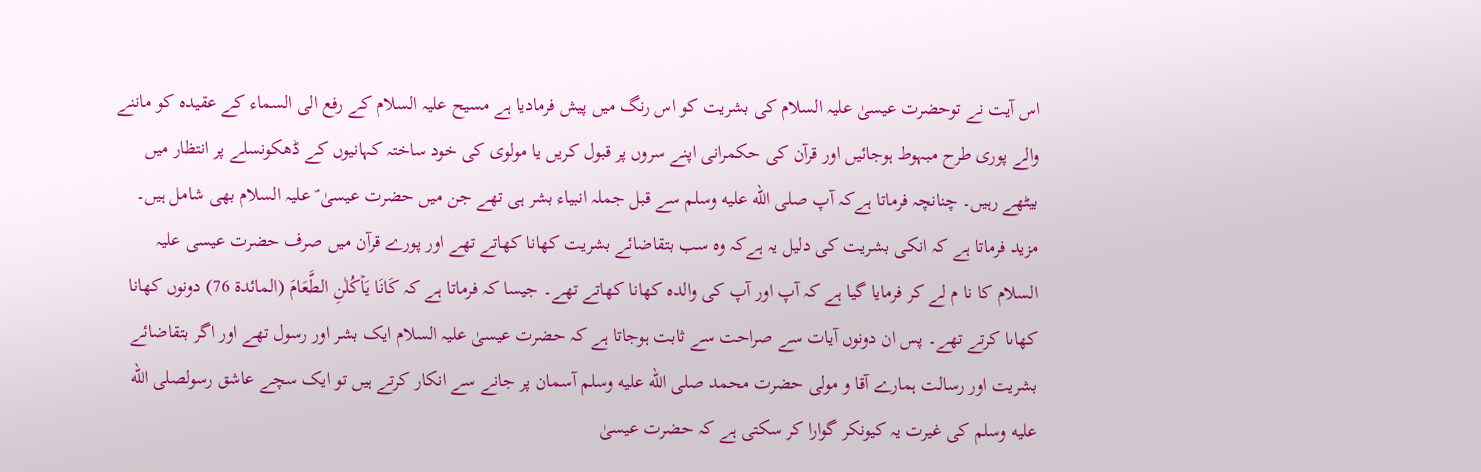اس آیت نے توحضرت عیسیٰ علیہ السلام کی بشریت کو اس رنگ میں پیش فرمادیا ہے مسیح علیہ السلام کے رفع الی السماء کے عقیدہ کو ماننے والے پوری طرح مبہوط ہوجائیں اور قرآن کی حکمرانی اپنے سروں پر قبول کریں یا مولوی کی خود ساختہ کہانیوں کے ڈھکونسلے پر انتظار میں بیٹھے رہیں۔ چنانچہ فرماتا ہےکہ آپ صلى الله عليه وسلم سے قبل جملہ انبیاء بشر ہی تھے جن میں حضرت عیسیٰ ؑ علیہ السلام بھی شامل ہیں۔ مزید فرماتا ہے کہ انکی بشریت کی دلیل یہ ہےکہ وہ سب بتقاضائے بشریت کھانا کھاتے تھے اور پورے قرآن میں صرف حضرت عیسی علیہ السلام کا نا م لے کر فرمایا گیا ہے کہ آپ اور آپ کی والدہ کھانا کھاتے تھے۔ جیسا کہ فرماتا ہے کہ کَانَا یَاۡکُلٰنِ الطَّعَامَ (المائدة 76) دونوں کھانا کھاىا کرتے تھے۔ پس ان دونوں آیات سے صراحت سے ثابت ہوجاتا ہے کہ حضرت عیسیٰ علیہ السلام ایک بشر اور رسول تھے اور اگر بتقاضائے بشریت اور رسالت ہمارے آقا و مولی حضرت محمد صلى الله عليه وسلم آسمان پر جانے سے انکار کرتے ہیں تو ایک سچے عاشق رسولصلى الله عليه وسلم کی غیرت یہ کیونکر گوارا کر سکتی ہے کہ حضرت عیسیٰ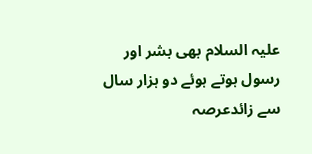علیہ السلام بھی بشر اور رسول ہوتے ہوئے دو ہزار سال سے زائدعرصہ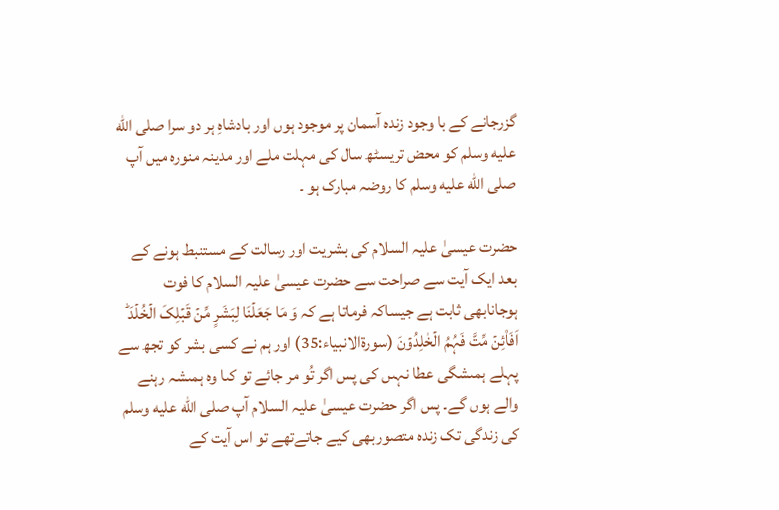گزرجانے کے با وجود زندہ آسمان پر موجود ہوں اور بادشاہِ ہر دو سرا صلى الله عليه وسلم کو محض تریسٹھ سال کی مہلت ملے اور مدینہ منورہ میں آپ صلى الله عليه وسلم کا روضہ مبارک ہو ۔

حضرت عیسیٰ علیہ السلام کی بشریت اور رسالت کے مستنبط ہونے کے بعد ایک آیت سے صراحت سے حضرت عیسیٰ علیہ السلام کا فوت ہوجانابھی ثابت ہے جیساکہ فرماتا ہے کہ وَ مَا جَعَلۡنَا لِبَشَرٍ مِّنۡ قَبۡلِکَ الۡخُلۡدَ ؕ اَفَا۠ئِنۡ مِّتَّ فَہُمُ الۡخٰلِدُوۡنَ (سورۃالانبياء:35) اور ہم نے کسى بشر کو تجھ سے پہلے ہمىشگى عطا نہىں کى پس اگر تُو مر جائے تو کىا وہ ہمىشہ رہنے والے ہوں گے۔ پس اگر حضرت عیسیٰ علیہ السلام آپ صلى الله عليه وسلم کی زندگی تک زندہ متصوربھی کیے جاتےتھے تو اس آیت کے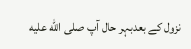نزول کے بعدبہر حال آپ صلى الله عليه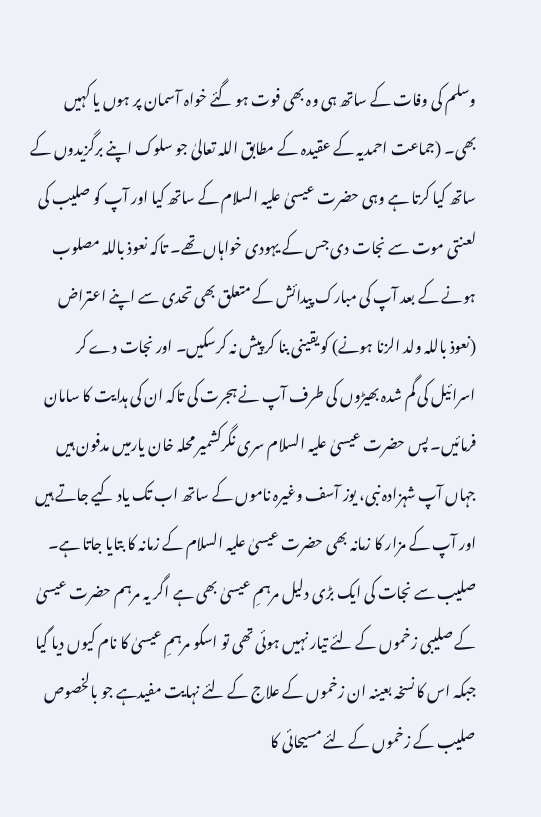وسلم کی وفات کے ساتھ ہی وہ بھی فوت ہو گئے خواہ آسمان پر ہوں یا کہیں بھی۔ (جماعت احمدیہ کے عقیدہ کے مطابق اللہ تعالیٰ جو سلوک اپنے برگزیدوں کے ساتھ کیا کرتا ہے وہی حضرت عیسیٰ علیہ السلام کے ساتھ کیا اور آپ کو صلیب کی لعنتی موت سے نجات دی جس کے یہودی خواہاں تھے۔ تاکہ نعوذ باللہ مصلوب ہونے کے بعد آپ کی مبارک پیدائش کے متعلق بھی تحدی سے اپنے اعتراض (نعوذ باللہ ولد الزنا ہونے) کو یقینی بنا کر پیش نہ کرسکیں۔ اور نجات دے کر اسرائیل کی گم شدہ بھیڑوں کی طرف آپ نے ہجرت کی تاکہ ان کی ہدایت کا سامان فرمائیں۔ پس حضرت عیسیٰ علیہ السلام سری نگرکشمیر محلہ خان یارمیں مدفون ہیں جہاں آپ شہزادہ نبی، یوز آسف وغیرہ ناموں کے ساتھ اب تک یاد کیے جاتے ہیں اور آپ کے مزار کا زمانہ بھی حضرت عیسیٰ علیہ السلام کے زمانہ کا بتایا جاتا ہے۔ صلیب سے نجات کی ایک بڑی دلیل مرہمِ عیسیٰ بھی ہے اگر یہ مرہم حضرت عیسیٰ کے صلیبی زخموں کے لئے تیار نہیں ہوئی تھی تو اسکو مرہمِ عیسیٰ کا نام کیوں دیا گیا جبکہ اس کا نسخہ بعینہ ان زخموں کے علاج کے لئے نہایت مفیدہے جو بالخصوص صلیب کے زخموں کے لئے مسیحائی کا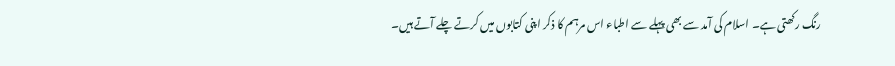رنگ رکھتی ہے۔ اسلام کی آمد سے بھی پہلے سے اطباء اس مرہم کا ذکر اپنی کتابوں میں کرتے چلے آتے ہیں۔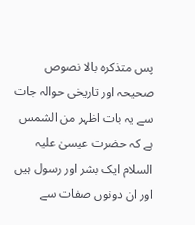پس متذکرہ بالا نصوص صحیحہ اور تاریخی حوالہ جات سے یہ بات اظہر من الشمس ہے کہ حضرت عیسیٰ علیہ السلام ایک بشر اور رسول ہیں اور ان دونوں صفات سے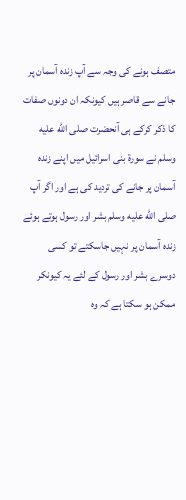متصف ہونے کی وجہ سے آپ زندہ آسمان پر جانے سے قاصر ہیں کیونکہ ان دونوں صفات کا ذکر کرکے ہی آنحضرت صلى الله عليه وسلم نے سورۃ بنی اسرائیل میں اپنے زندہ آسمان پر جانے کی تردید کی ہے اور اگر آپ صلى الله عليه وسلم بشر اور رسول ہوتے ہوئے زندہ آسمان پر نہیں جاسکتے تو کسی دوسرے بشر اور رسول کے لئے یہ کیونکر ممکن ہو سکتا ہے کہ وہ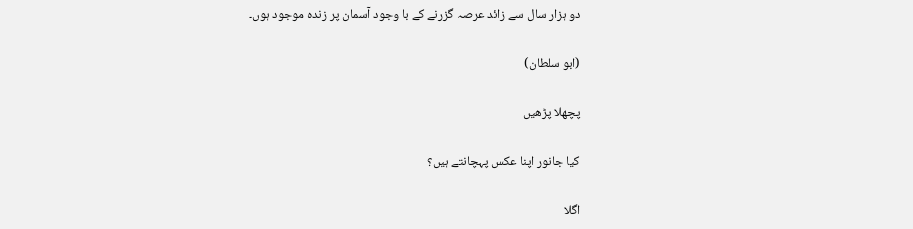دو ہزار سال سے زائد عرصہ گزرنے کے با وجود آسمان پر زندہ موجود ہوں۔

(ابو سلطان)

پچھلا پڑھیں

کیا جانور اپنا عکس پہچانتے ہیں؟

اگلا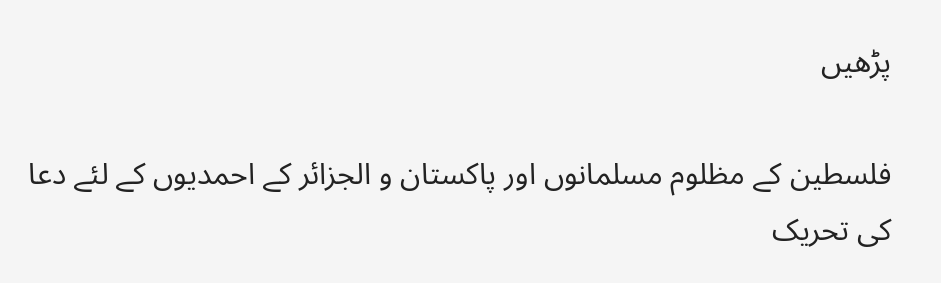پڑھیں

فلسطین کے مظلوم مسلمانوں اور پاکستان و الجزائر کے احمدیوں کے لئے دعا کی تحریک